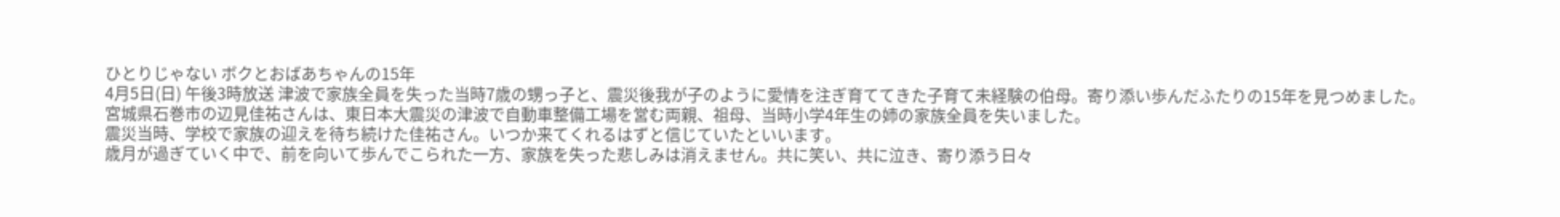ひとりじゃない ボクとおばあちゃんの15年
4月5日(日) 午後3時放送 津波で家族全員を失った当時7歳の甥っ子と、震災後我が子のように愛情を注ぎ育ててきた子育て未経験の伯母。寄り添い歩んだふたりの15年を見つめました。
宮城県石巻市の辺見佳祐さんは、東日本大震災の津波で自動車整備工場を営む両親、祖母、当時小学4年生の姉の家族全員を失いました。
震災当時、学校で家族の迎えを待ち続けた佳祐さん。いつか来てくれるはずと信じていたといいます。
歳月が過ぎていく中で、前を向いて歩んでこられた一方、家族を失った悲しみは消えません。共に笑い、共に泣き、寄り添う日々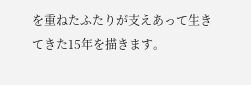を重ねたふたりが支えあって生きてきた15年を描きます。